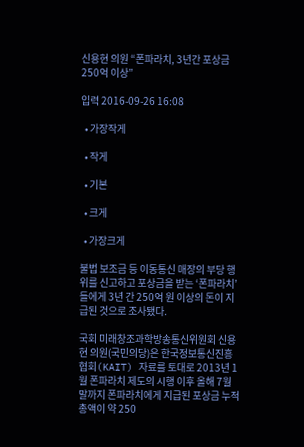신용현 의원 “폰파라치, 3년간 포상금 250억 이상”

입력 2016-09-26 16:08

  • 가장작게

  • 작게

  • 기본

  • 크게

  • 가장크게

불법 보조금 등 이동통신 매장의 부당 행위를 신고하고 포상금을 받는 ‘폰파라치’들에게 3년 간 250억 원 이상의 돈이 지급된 것으로 조사됐다.

국회 미래창조과학방송통신위원회 신용현 의원(국민의당)은 한국정보통신진흥협회(KAIT) 자료를 토대로 2013년 1월 폰파라치 제도의 시행 이후 올해 7월 말까지 폰파라치에게 지급된 포상금 누적 총액이 약 250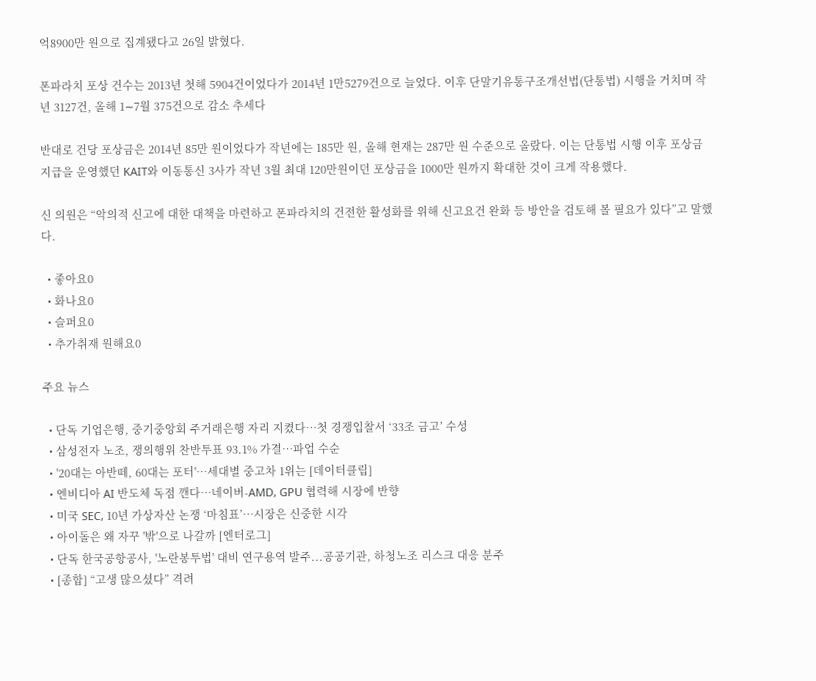억8900만 원으로 집계됐다고 26일 밝혔다.

폰파라치 포상 건수는 2013년 첫해 5904건이었다가 2014년 1만5279건으로 늘었다. 이후 단말기유통구조개선법(단통법) 시행을 거치며 작년 3127건, 올해 1∼7월 375건으로 감소 추세다

반대로 건당 포상금은 2014년 85만 원이었다가 작년에는 185만 원, 올해 현재는 287만 원 수준으로 올랐다. 이는 단통법 시행 이후 포상금 지급을 운영했던 KAIT와 이동통신 3사가 작년 3월 최대 120만원이던 포상금을 1000만 원까지 확대한 것이 크게 작용했다.

신 의원은 “악의적 신고에 대한 대책을 마련하고 폰파라치의 건전한 활성화를 위해 신고요건 완화 등 방안을 검토해 볼 필요가 있다”고 말했다.

  • 좋아요0
  • 화나요0
  • 슬퍼요0
  • 추가취재 원해요0

주요 뉴스

  • 단독 기업은행, 중기중앙회 주거래은행 자리 지켰다…첫 경쟁입찰서 ‘33조 금고’ 수성
  • 삼성전자 노조, 쟁의행위 찬반투표 93.1% 가결…파업 수순
  • '20대는 아반떼, 60대는 포터'…세대별 중고차 1위는 [데이터클립]
  • 엔비디아 AI 반도체 독점 깬다⋯네이버-AMD, GPU 협력해 시장에 반향
  • 미국 SEC, 10년 가상자산 논쟁 ‘마침표’…시장은 신중한 시각
  • 아이돌은 왜 자꾸 '밖'으로 나갈까 [엔터로그]
  • 단독 한국공항공사, '노란봉투법' 대비 연구용역 발주...공공기관, 하청노조 리스크 대응 분주
  • [종합] “고생 많으셨다” 격려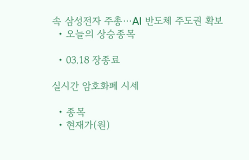속 삼성전자 주총⋯AI 반도체 주도권 확보
  • 오늘의 상승종목

  • 03.18 장종료

실시간 암호화폐 시세

  • 종목
  • 현재가(원)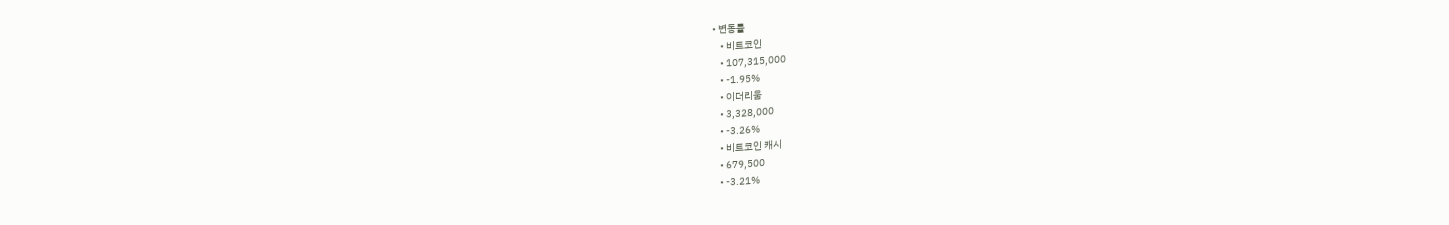• 변동률
    • 비트코인
    • 107,315,000
    • -1.95%
    • 이더리움
    • 3,328,000
    • -3.26%
    • 비트코인 캐시
    • 679,500
    • -3.21%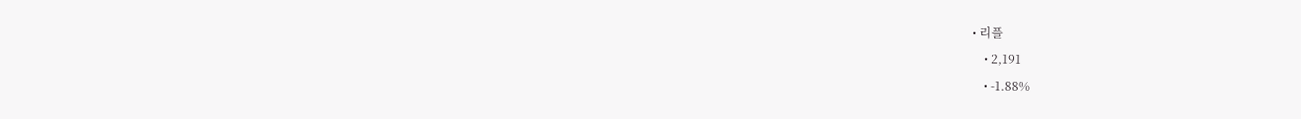• 리플
    • 2,191
    • -1.88%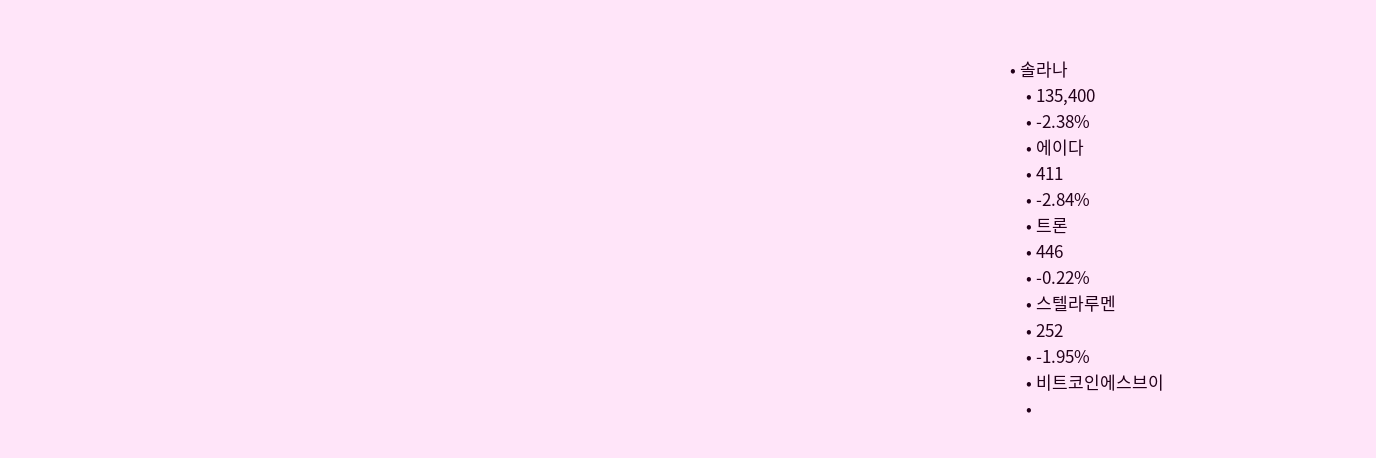• 솔라나
    • 135,400
    • -2.38%
    • 에이다
    • 411
    • -2.84%
    • 트론
    • 446
    • -0.22%
    • 스텔라루멘
    • 252
    • -1.95%
    • 비트코인에스브이
    •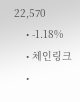22,570
    • -1.18%
    • 체인링크
    •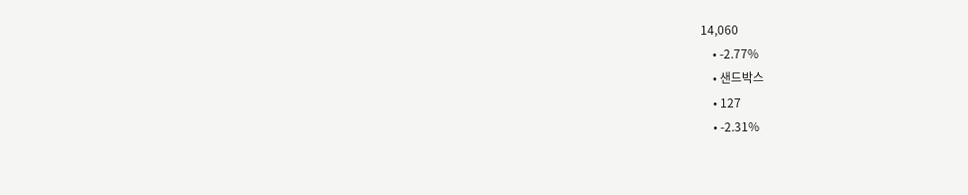14,060
    • -2.77%
    • 샌드박스
    • 127
    • -2.31%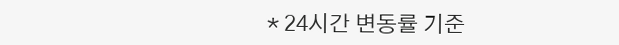* 24시간 변동률 기준